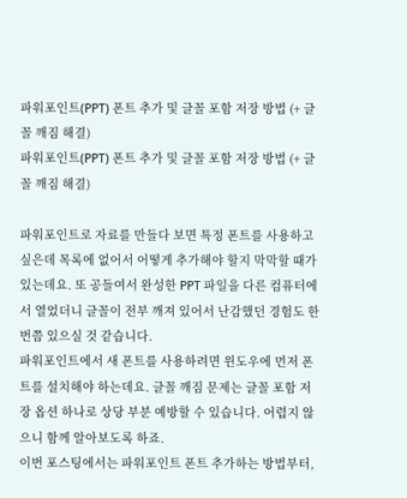파워포인트(PPT) 폰트 추가 및 글꼴 포함 저장 방법 (+ 글꼴 깨짐 해결)
파워포인트(PPT) 폰트 추가 및 글꼴 포함 저장 방법 (+ 글꼴 깨짐 해결)

파워포인트로 자료를 만들다 보면 특정 폰트를 사용하고 싶은데 목록에 없어서 어떻게 추가해야 할지 막막할 때가 있는데요. 또 공들여서 완성한 PPT 파일을 다른 컴퓨터에서 열었더니 글꼴이 전부 깨져 있어서 난감했던 경험도 한 번쯤 있으실 것 같습니다.
파워포인트에서 새 폰트를 사용하려면 윈도우에 먼저 폰트를 설치해야 하는데요. 글꼴 깨짐 문제는 글꼴 포함 저장 옵션 하나로 상당 부분 예방할 수 있습니다. 어렵지 않으니 함께 알아보도록 하죠.
이번 포스팅에서는 파워포인트 폰트 추가하는 방법부터,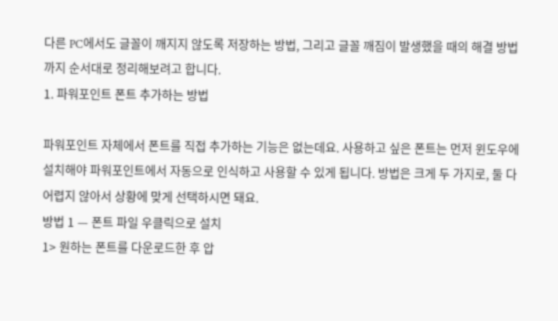다른 PC에서도 글꼴이 깨지지 않도록 저장하는 방법, 그리고 글꼴 깨짐이 발생했을 때의 해결 방법까지 순서대로 정리해보려고 합니다.
1. 파워포인트 폰트 추가하는 방법

파워포인트 자체에서 폰트를 직접 추가하는 기능은 없는데요. 사용하고 싶은 폰트는 먼저 윈도우에 설치해야 파워포인트에서 자동으로 인식하고 사용할 수 있게 됩니다. 방법은 크게 두 가지로, 둘 다 어렵지 않아서 상황에 맞게 선택하시면 돼요.
방법 1 — 폰트 파일 우클릭으로 설치
1> 원하는 폰트를 다운로드한 후 압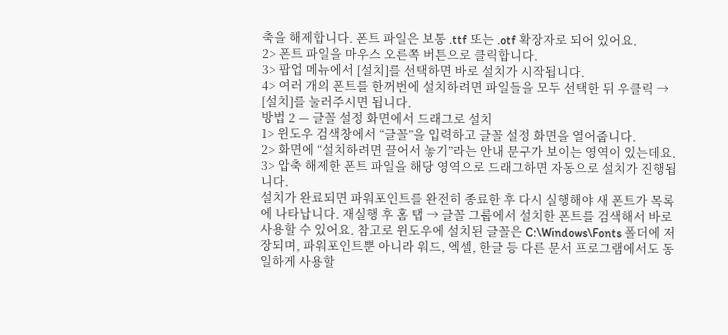축을 해제합니다. 폰트 파일은 보통 .ttf 또는 .otf 확장자로 되어 있어요.
2> 폰트 파일을 마우스 오른쪽 버튼으로 클릭합니다.
3> 팝업 메뉴에서 [설치]를 선택하면 바로 설치가 시작됩니다.
4> 여러 개의 폰트를 한꺼번에 설치하려면 파일들을 모두 선택한 뒤 우클릭 → [설치]를 눌러주시면 됩니다.
방법 2 — 글꼴 설정 화면에서 드래그로 설치
1> 윈도우 검색창에서 “글꼴”을 입력하고 글꼴 설정 화면을 열어줍니다.
2> 화면에 “설치하려면 끌어서 놓기”라는 안내 문구가 보이는 영역이 있는데요.
3> 압축 해제한 폰트 파일을 해당 영역으로 드래그하면 자동으로 설치가 진행됩니다.
설치가 완료되면 파워포인트를 완전히 종료한 후 다시 실행해야 새 폰트가 목록에 나타납니다. 재실행 후 홈 탭 → 글꼴 그룹에서 설치한 폰트를 검색해서 바로 사용할 수 있어요. 참고로 윈도우에 설치된 글꼴은 C:\Windows\Fonts 폴더에 저장되며, 파워포인트뿐 아니라 워드, 엑셀, 한글 등 다른 문서 프로그램에서도 동일하게 사용할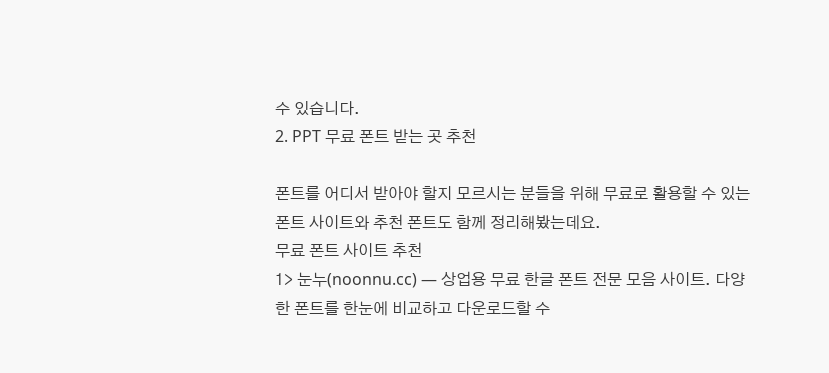수 있습니다.
2. PPT 무료 폰트 받는 곳 추천

폰트를 어디서 받아야 할지 모르시는 분들을 위해 무료로 활용할 수 있는 폰트 사이트와 추천 폰트도 함께 정리해봤는데요.
무료 폰트 사이트 추천
1> 눈누(noonnu.cc) — 상업용 무료 한글 폰트 전문 모음 사이트. 다양한 폰트를 한눈에 비교하고 다운로드할 수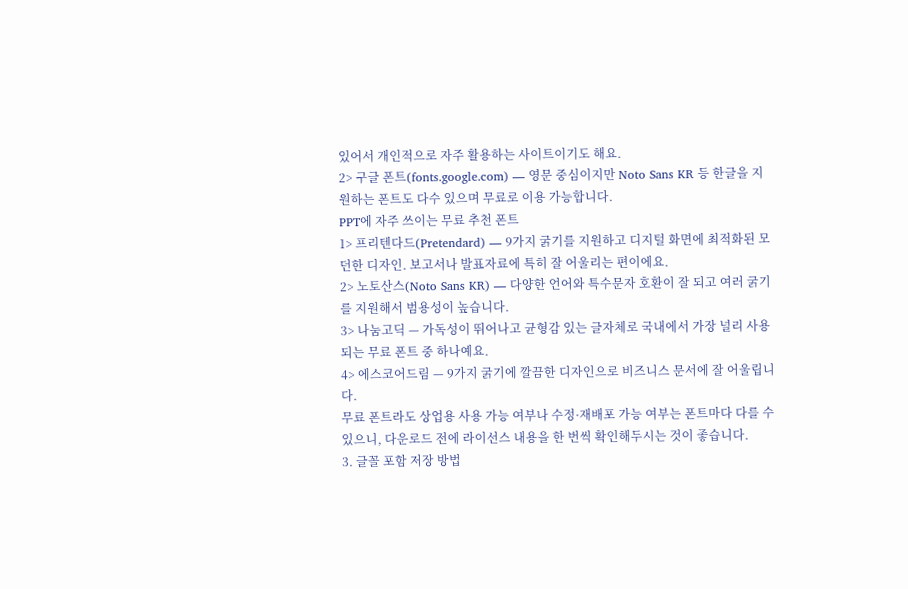있어서 개인적으로 자주 활용하는 사이트이기도 해요.
2> 구글 폰트(fonts.google.com) — 영문 중심이지만 Noto Sans KR 등 한글을 지원하는 폰트도 다수 있으며 무료로 이용 가능합니다.
PPT에 자주 쓰이는 무료 추천 폰트
1> 프리텐다드(Pretendard) — 9가지 굵기를 지원하고 디지털 화면에 최적화된 모던한 디자인. 보고서나 발표자료에 특히 잘 어울리는 편이에요.
2> 노토산스(Noto Sans KR) — 다양한 언어와 특수문자 호환이 잘 되고 여러 굵기를 지원해서 범용성이 높습니다.
3> 나눔고딕 — 가독성이 뛰어나고 균형감 있는 글자체로 국내에서 가장 널리 사용되는 무료 폰트 중 하나예요.
4> 에스코어드림 — 9가지 굵기에 깔끔한 디자인으로 비즈니스 문서에 잘 어울립니다.
무료 폰트라도 상업용 사용 가능 여부나 수정·재배포 가능 여부는 폰트마다 다를 수 있으니, 다운로드 전에 라이선스 내용을 한 번씩 확인해두시는 것이 좋습니다.
3. 글꼴 포함 저장 방법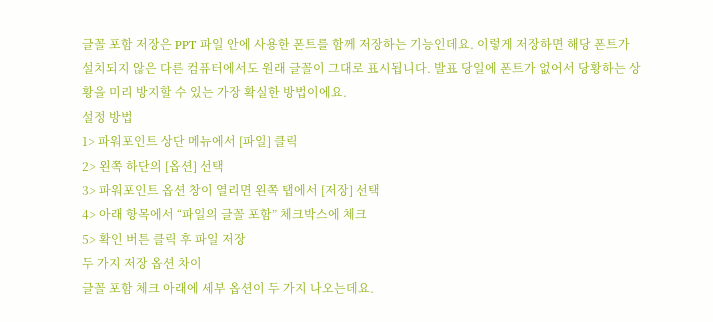글꼴 포함 저장은 PPT 파일 안에 사용한 폰트를 함께 저장하는 기능인데요. 이렇게 저장하면 해당 폰트가 설치되지 않은 다른 컴퓨터에서도 원래 글꼴이 그대로 표시됩니다. 발표 당일에 폰트가 없어서 당황하는 상황을 미리 방지할 수 있는 가장 확실한 방법이에요.
설정 방법
1> 파워포인트 상단 메뉴에서 [파일] 클릭
2> 왼쪽 하단의 [옵션] 선택
3> 파워포인트 옵션 창이 열리면 왼쪽 탭에서 [저장] 선택
4> 아래 항목에서 “파일의 글꼴 포함” 체크박스에 체크
5> 확인 버튼 클릭 후 파일 저장
두 가지 저장 옵션 차이
글꼴 포함 체크 아래에 세부 옵션이 두 가지 나오는데요.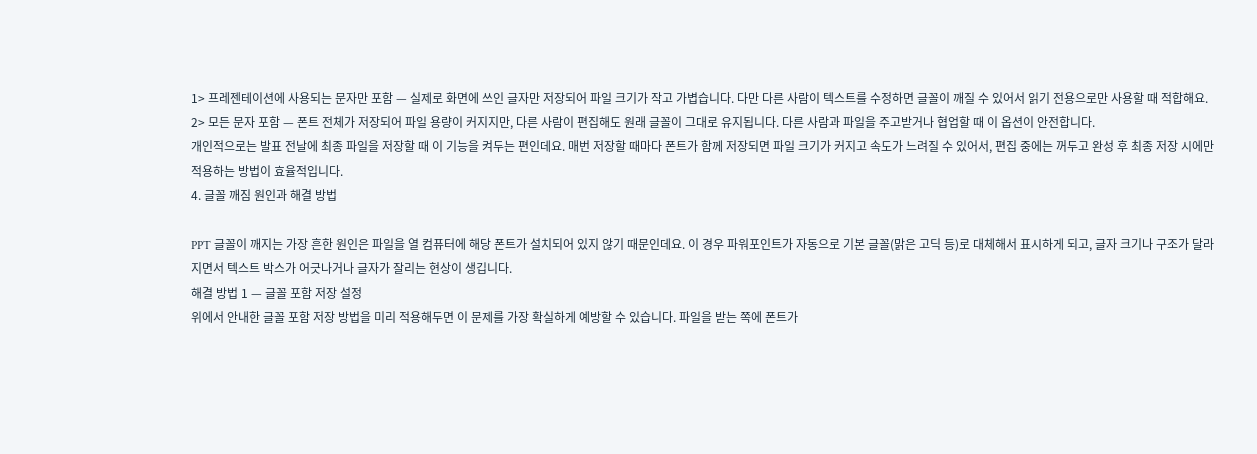1> 프레젠테이션에 사용되는 문자만 포함 — 실제로 화면에 쓰인 글자만 저장되어 파일 크기가 작고 가볍습니다. 다만 다른 사람이 텍스트를 수정하면 글꼴이 깨질 수 있어서 읽기 전용으로만 사용할 때 적합해요.
2> 모든 문자 포함 — 폰트 전체가 저장되어 파일 용량이 커지지만, 다른 사람이 편집해도 원래 글꼴이 그대로 유지됩니다. 다른 사람과 파일을 주고받거나 협업할 때 이 옵션이 안전합니다.
개인적으로는 발표 전날에 최종 파일을 저장할 때 이 기능을 켜두는 편인데요. 매번 저장할 때마다 폰트가 함께 저장되면 파일 크기가 커지고 속도가 느려질 수 있어서, 편집 중에는 꺼두고 완성 후 최종 저장 시에만 적용하는 방법이 효율적입니다.
4. 글꼴 깨짐 원인과 해결 방법

PPT 글꼴이 깨지는 가장 흔한 원인은 파일을 열 컴퓨터에 해당 폰트가 설치되어 있지 않기 때문인데요. 이 경우 파워포인트가 자동으로 기본 글꼴(맑은 고딕 등)로 대체해서 표시하게 되고, 글자 크기나 구조가 달라지면서 텍스트 박스가 어긋나거나 글자가 잘리는 현상이 생깁니다.
해결 방법 1 — 글꼴 포함 저장 설정
위에서 안내한 글꼴 포함 저장 방법을 미리 적용해두면 이 문제를 가장 확실하게 예방할 수 있습니다. 파일을 받는 쪽에 폰트가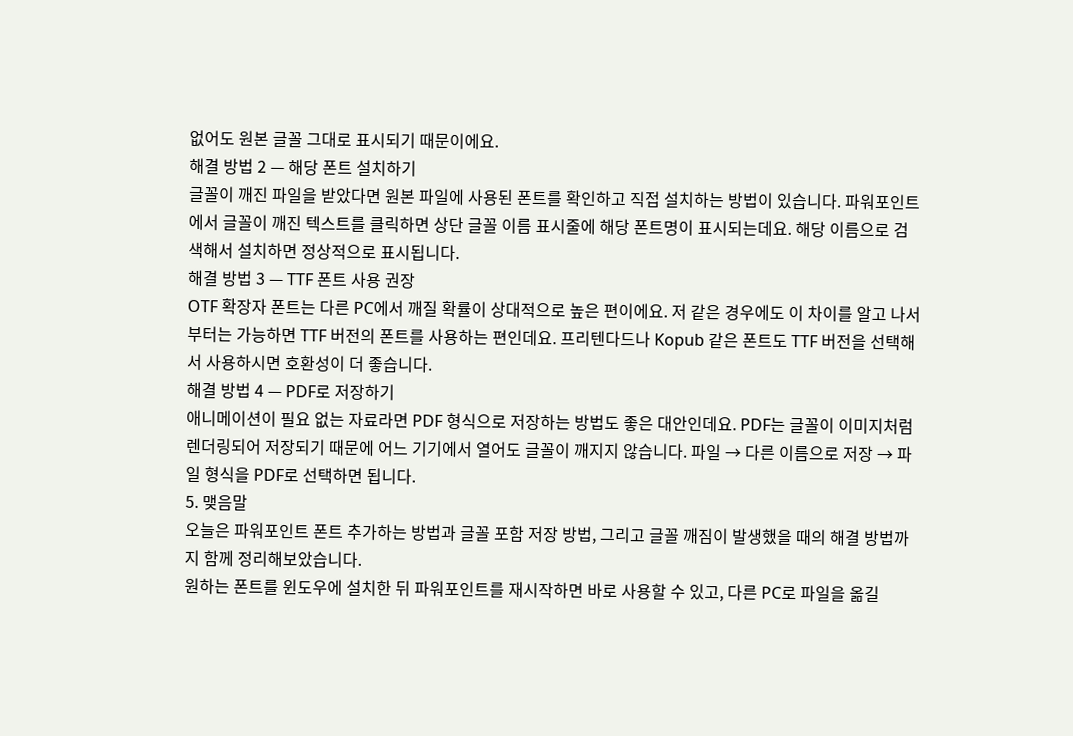없어도 원본 글꼴 그대로 표시되기 때문이에요.
해결 방법 2 — 해당 폰트 설치하기
글꼴이 깨진 파일을 받았다면 원본 파일에 사용된 폰트를 확인하고 직접 설치하는 방법이 있습니다. 파워포인트에서 글꼴이 깨진 텍스트를 클릭하면 상단 글꼴 이름 표시줄에 해당 폰트명이 표시되는데요. 해당 이름으로 검색해서 설치하면 정상적으로 표시됩니다.
해결 방법 3 — TTF 폰트 사용 권장
OTF 확장자 폰트는 다른 PC에서 깨질 확률이 상대적으로 높은 편이에요. 저 같은 경우에도 이 차이를 알고 나서부터는 가능하면 TTF 버전의 폰트를 사용하는 편인데요. 프리텐다드나 Kopub 같은 폰트도 TTF 버전을 선택해서 사용하시면 호환성이 더 좋습니다.
해결 방법 4 — PDF로 저장하기
애니메이션이 필요 없는 자료라면 PDF 형식으로 저장하는 방법도 좋은 대안인데요. PDF는 글꼴이 이미지처럼 렌더링되어 저장되기 때문에 어느 기기에서 열어도 글꼴이 깨지지 않습니다. 파일 → 다른 이름으로 저장 → 파일 형식을 PDF로 선택하면 됩니다.
5. 맺음말
오늘은 파워포인트 폰트 추가하는 방법과 글꼴 포함 저장 방법, 그리고 글꼴 깨짐이 발생했을 때의 해결 방법까지 함께 정리해보았습니다.
원하는 폰트를 윈도우에 설치한 뒤 파워포인트를 재시작하면 바로 사용할 수 있고, 다른 PC로 파일을 옮길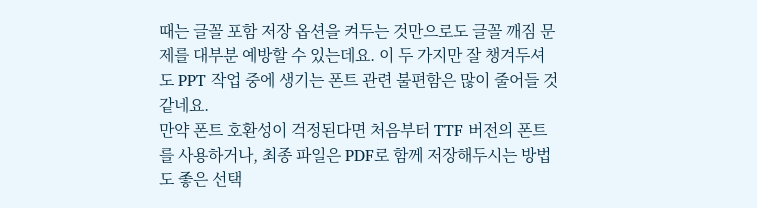때는 글꼴 포함 저장 옵션을 켜두는 것만으로도 글꼴 깨짐 문제를 대부분 예방할 수 있는데요. 이 두 가지만 잘 챙겨두셔도 PPT 작업 중에 생기는 폰트 관련 불편함은 많이 줄어들 것 같네요.
만약 폰트 호환성이 걱정된다면 처음부터 TTF 버전의 폰트를 사용하거나, 최종 파일은 PDF로 함께 저장해두시는 방법도 좋은 선택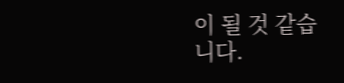이 될 것 같습니다.